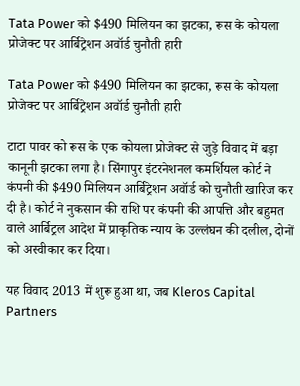Tata Power को $490 मिलियन का झटका, रूस के कोयला प्रोजेक्ट पर आर्बिट्रेशन अवॉर्ड चुनौती हारी

Tata Power को $490 मिलियन का झटका, रूस के कोयला प्रोजेक्ट पर आर्बिट्रेशन अवॉर्ड चुनौती हारी

टाटा पावर को रूस के एक कोयला प्रोजेक्ट से जुड़े विवाद में बड़ा कानूनी झटका लगा है। सिंगापुर इंटरनेशनल कमर्शियल कोर्ट ने कंपनी की $490 मिलियन आर्बिट्रेशन अवॉर्ड को चुनौती खारिज कर दी है। कोर्ट ने नुकसान की राशि पर कंपनी की आपत्ति और बहुमत वाले आर्बिट्रल आदेश में प्राकृतिक न्याय के उल्लंघन की दलील, दोनों को अस्वीकार कर दिया।

यह विवाद 2013 में शुरू हुआ था, जब Kleros Capital Partners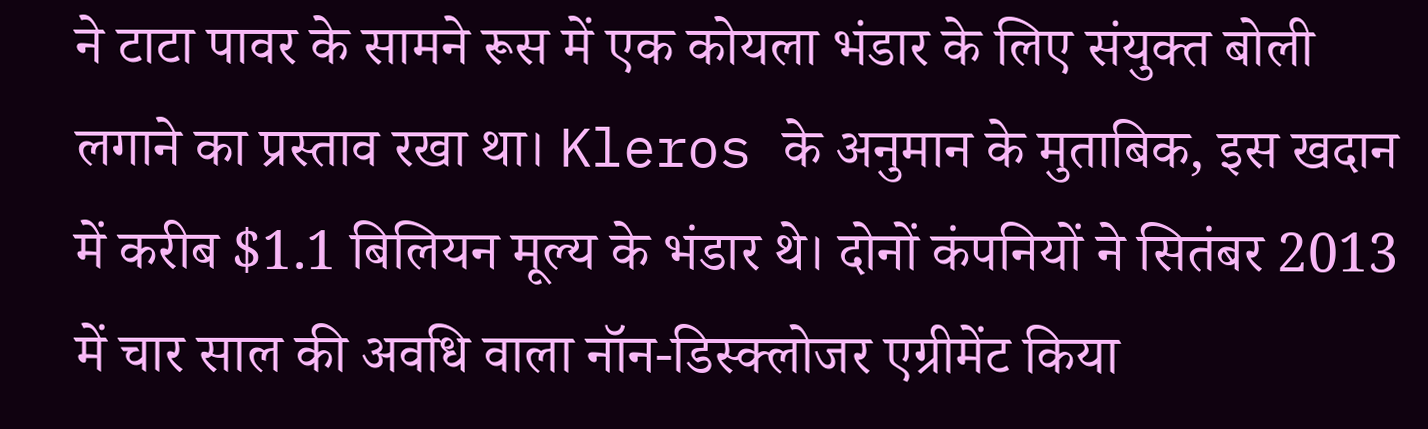ने टाटा पावर के सामने रूस में एक कोयला भंडार के लिए संयुक्त बोली लगाने का प्रस्ताव रखा था। Kleros के अनुमान के मुताबिक, इस खदान में करीब $1.1 बिलियन मूल्य के भंडार थे। दोनों कंपनियों ने सितंबर 2013 में चार साल की अवधि वाला नॉन-डिस्क्लोजर एग्रीमेंट किया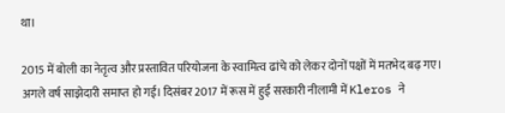था।

2015 में बोली का नेतृत्व और प्रस्तावित परियोजना के स्वामित्व ढांचे को लेकर दोनों पक्षों में मतभेद बढ़ गए। अगले वर्ष साझेदारी समाप्त हो गई। दिसंबर 2017 में रूस में हुई सरकारी नीलामी में Kleros ने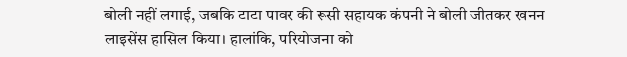बोली नहीं लगाई, जबकि टाटा पावर की रूसी सहायक कंपनी ने बोली जीतकर खनन लाइसेंस हासिल किया। हालांकि, परियोजना को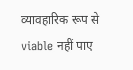व्यावहारिक रूप से viable नहीं पाए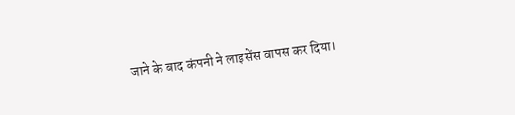जाने के बाद कंपनी ने लाइसेंस वापस कर दिया।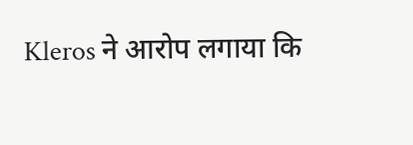Kleros ने आरोप लगाया कि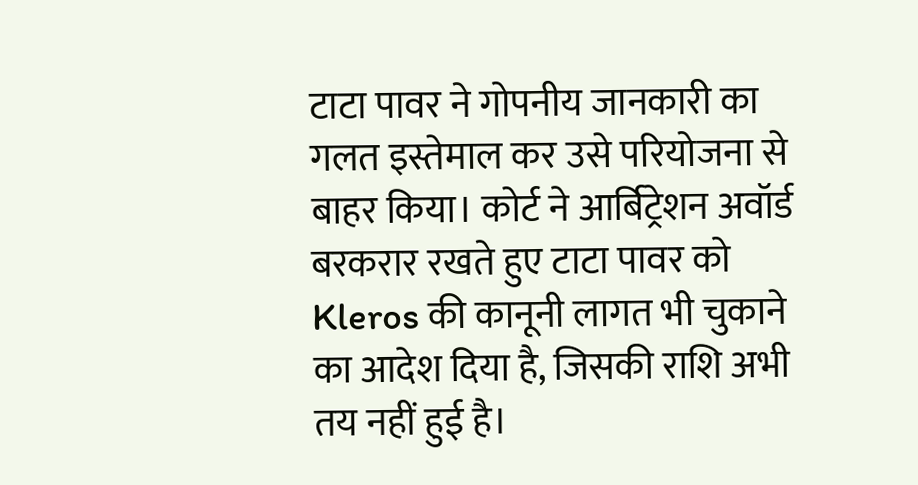टाटा पावर ने गोपनीय जानकारी का गलत इस्तेमाल कर उसे परियोजना से बाहर किया। कोर्ट ने आर्बिट्रेशन अवॉर्ड बरकरार रखते हुए टाटा पावर को Kleros की कानूनी लागत भी चुकाने का आदेश दिया है, जिसकी राशि अभी तय नहीं हुई है।